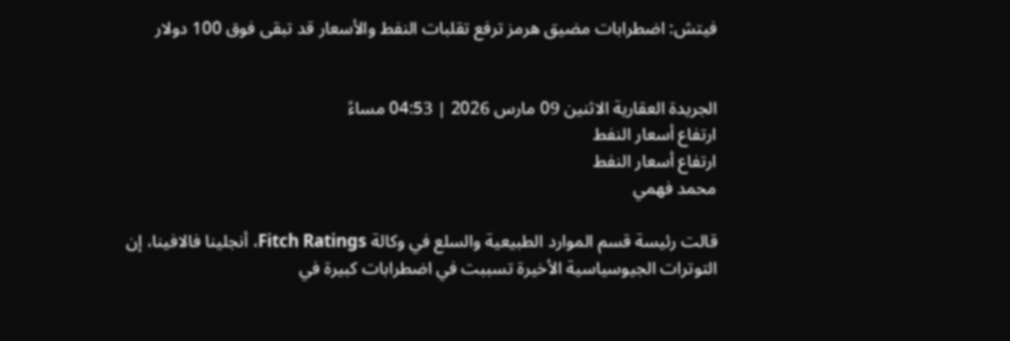فيتش: اضطرابات مضيق هرمز ترفع تقلبات النفط والأسعار قد تبقى فوق 100 دولار


الجريدة العقارية الاثنين 09 مارس 2026 | 04:53 مساءً
ارتفاع أسعار النفط
ارتفاع أسعار النفط
محمد فهمي

قالت رئيسة قسم الموارد الطبيعية والسلع في وكالة Fitch Ratings، أنجلينا فالافينا، إن التوترات الجيوسياسية الأخيرة تسببت في اضطرابات كبيرة في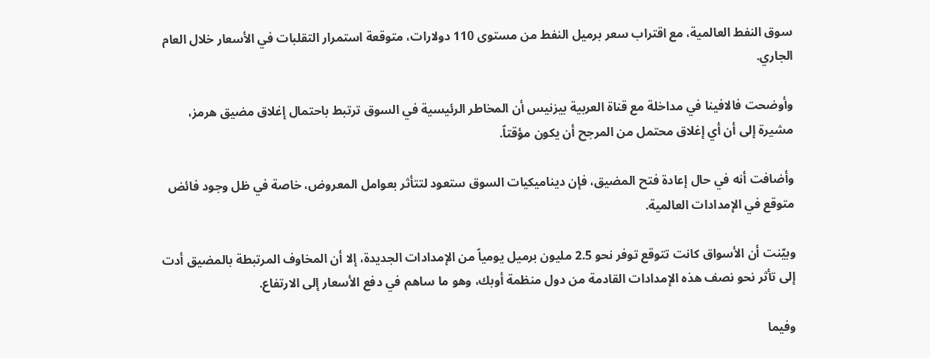سوق النفط العالمية، مع اقتراب سعر برميل النفط من مستوى 110 دولارات، متوقعة استمرار التقلبات في الأسعار خلال العام الجاري.

وأوضحت فالافينا في مداخلة مع قناة العربية بيزنيس أن المخاطر الرئيسية في السوق ترتبط باحتمال إغلاق مضيق هرمز، مشيرة إلى أن أي إغلاق محتمل من المرجح أن يكون مؤقتاً.

وأضافت أنه في حال إعادة فتح المضيق، فإن ديناميكيات السوق ستعود لتتأثر بعوامل المعروض، خاصة في ظل وجود فائض متوقع في الإمدادات العالمية.

وبيّنت أن الأسواق كانت تتوقع توفر نحو 2.5 مليون برميل يومياً من الإمدادات الجديدة، إلا أن المخاوف المرتبطة بالمضيق أدت إلى تأثر نحو نصف هذه الإمدادات القادمة من دول منظمة أوبك، وهو ما ساهم في دفع الأسعار إلى الارتفاع.

وفيما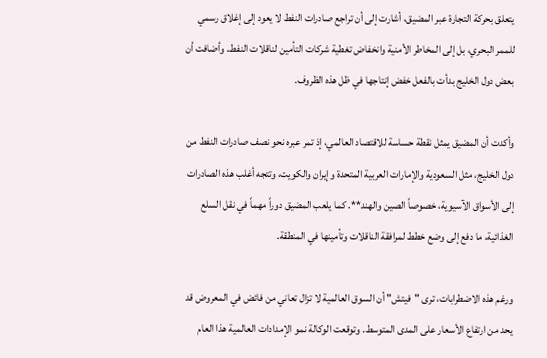يتعلق بحركة التجارة عبر المضيق، أشارت إلى أن تراجع صادرات النفط لا يعود إلى إغلاق رسمي للممر البحري، بل إلى المخاطر الأمنية وانخفاض تغطية شركات التأمين لناقلات النفط. وأضافت أن بعض دول الخليج بدأت بالفعل خفض إنتاجها في ظل هذه الظروف.

وأكدت أن المضيق يمثل نقطة حساسة للاقتصاد العالمي، إذ تمر عبره نحو نصف صادرات النفط من دول الخليج، مثل السعودية والإمارات العربية المتحدة وإيران والكويت، وتتجه أغلب هذه الصادرات إلى الأسواق الآسيوية، خصوصاً الصين والهند**. كما يلعب المضيق دوراً مهماً في نقل السلع الغذائية، ما دفع إلى وضع خطط لمرافقة الناقلات وتأمينها في المنطقة.

ورغم هذه الاضطرابات، ترى "فيتش" أن السوق العالمية لا تزال تعاني من فائض في المعروض قد يحد من ارتفاع الأسعار على المدى المتوسط. وتوقعت الوكالة نمو الإمدادات العالمية هذا العام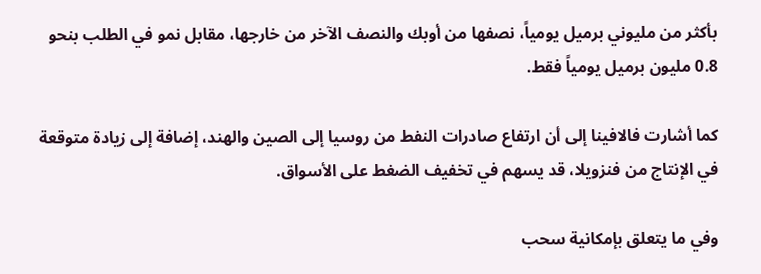بأكثر من مليوني برميل يومياً، نصفها من أوبك والنصف الآخر من خارجها، مقابل نمو في الطلب بنحو 0.8 مليون برميل يومياً فقط.

كما أشارت فالافينا إلى أن ارتفاع صادرات النفط من روسيا إلى الصين والهند، إضافة إلى زيادة متوقعة في الإنتاج من فنزويلا، قد يسهم في تخفيف الضغط على الأسواق.

وفي ما يتعلق بإمكانية سحب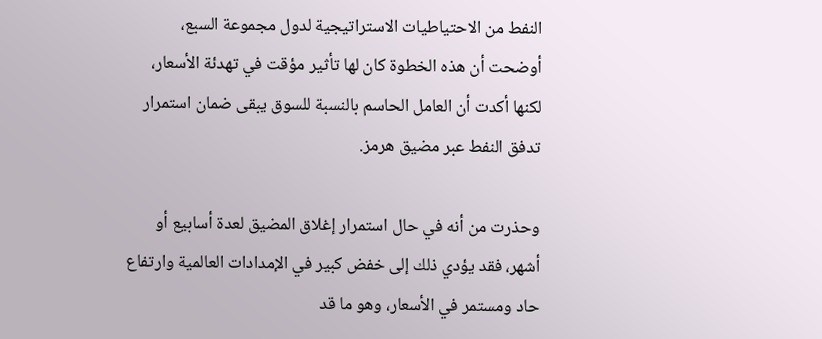النفط من الاحتياطيات الاستراتيجية لدول مجموعة السبع، أوضحت أن هذه الخطوة كان لها تأثير مؤقت في تهدئة الأسعار، لكنها أكدت أن العامل الحاسم بالنسبة للسوق يبقى ضمان استمرار تدفق النفط عبر مضيق هرمز.

وحذرت من أنه في حال استمرار إغلاق المضيق لعدة أسابيع أو أشهر، فقد يؤدي ذلك إلى خفض كبير في الإمدادات العالمية وارتفاع حاد ومستمر في الأسعار، وهو ما قد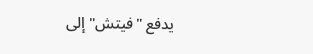يدفع "فيتش" إلى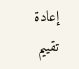إعادة تقييم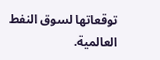توقعاتها لسوق النفط العالمية.